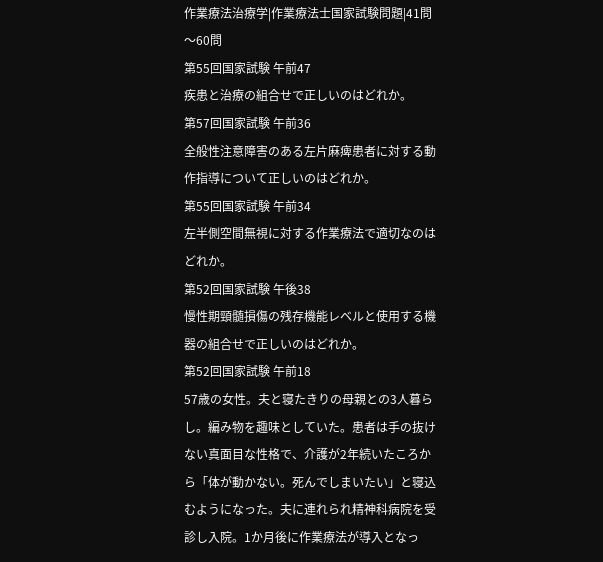作業療法治療学|作業療法士国家試験問題|41問〜60問
第55回国家試験 午前47
疾患と治療の組合せで正しいのはどれか。
第57回国家試験 午前36
全般性注意障害のある左片麻痺患者に対する動作指導について正しいのはどれか。
第55回国家試験 午前34
左半側空間無視に対する作業療法で適切なのはどれか。
第52回国家試験 午後38
慢性期頸髄損傷の残存機能レベルと使用する機器の組合せで正しいのはどれか。
第52回国家試験 午前18
57歳の女性。夫と寝たきりの母親との3人暮らし。編み物を趣味としていた。患者は手の抜けない真面目な性格で、介護が2年続いたころから「体が動かない。死んでしまいたい」と寝込むようになった。夫に連れられ精神科病院を受診し入院。1か月後に作業療法が導入となっ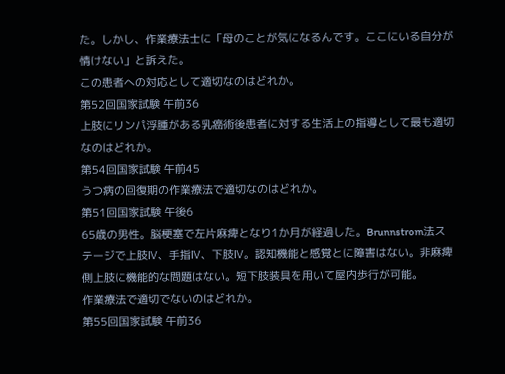た。しかし、作業療法士に「母のことが気になるんです。ここにいる自分が情けない」と訴えた。
この患者への対応として適切なのはどれか。
第52回国家試験 午前36
上肢にリンパ浮腫がある乳癌術後患者に対する生活上の指導として最も適切なのはどれか。
第54回国家試験 午前45
うつ病の回復期の作業療法で適切なのはどれか。
第51回国家試験 午後6
65歳の男性。脳梗塞で左片麻痺となり1か月が経過した。Brunnstrom法ステージで上肢Ⅳ、手指Ⅳ、下肢Ⅳ。認知機能と感覚とに障害はない。非麻痺側上肢に機能的な問題はない。短下肢装具を用いて屋内歩行が可能。
作業療法で適切でないのはどれか。
第55回国家試験 午前36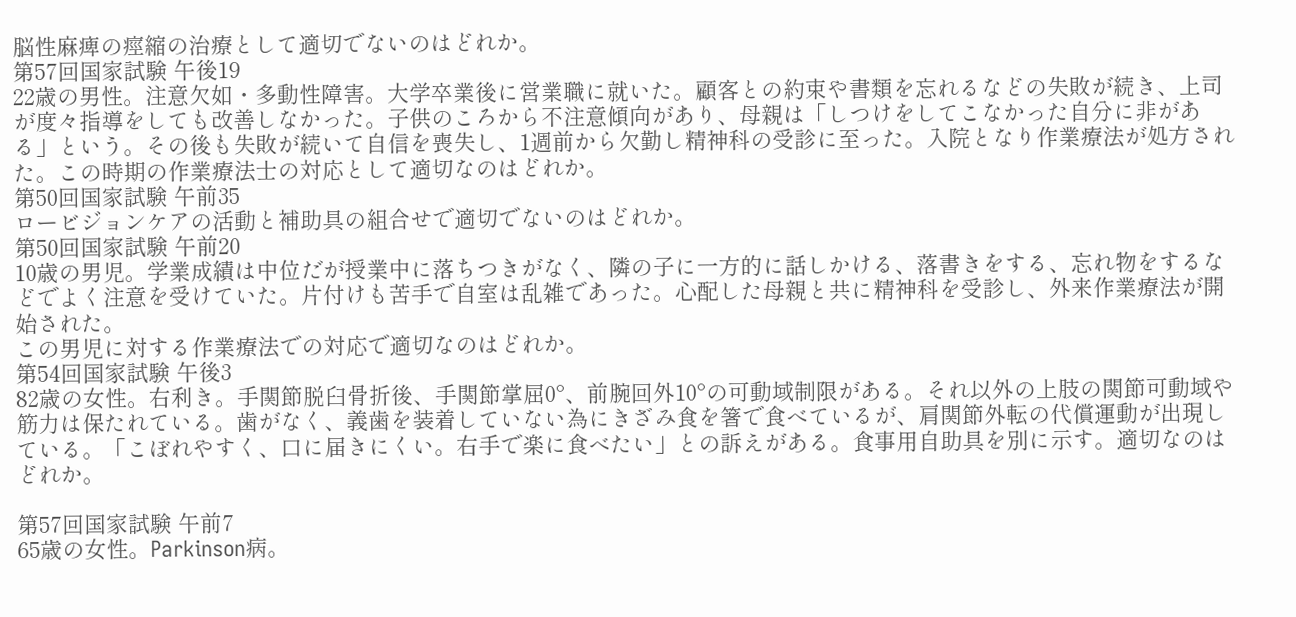脳性麻痺の痙縮の治療として適切でないのはどれか。
第57回国家試験 午後19
22歳の男性。注意欠如・多動性障害。大学卒業後に営業職に就いた。顧客との約束や書類を忘れるなどの失敗が続き、上司が度々指導をしても改善しなかった。子供のころから不注意傾向があり、母親は「しつけをしてこなかった自分に非がある」という。その後も失敗が続いて自信を喪失し、1週前から欠勤し精神科の受診に至った。入院となり作業療法が処方された。この時期の作業療法士の対応として適切なのはどれか。
第50回国家試験 午前35
ロービジョンケアの活動と補助具の組合せで適切でないのはどれか。
第50回国家試験 午前20
10歳の男児。学業成績は中位だが授業中に落ちつきがなく、隣の子に一方的に話しかける、落書きをする、忘れ物をするなどでよく注意を受けていた。片付けも苦手で自室は乱雑であった。心配した母親と共に精神科を受診し、外来作業療法が開始された。
この男児に対する作業療法での対応で適切なのはどれか。
第54回国家試験 午後3
82歳の女性。右利き。手関節脱臼骨折後、手関節掌屈0°、前腕回外10°の可動域制限がある。それ以外の上肢の関節可動域や筋力は保たれている。歯がなく、義歯を装着していない為にきざみ食を箸で食べているが、肩関節外転の代償運動が出現している。「こぼれやすく、口に届きにくい。右手で楽に食べたい」との訴えがある。食事用自助具を別に示す。適切なのはどれか。

第57回国家試験 午前7
65歳の女性。Parkinson病。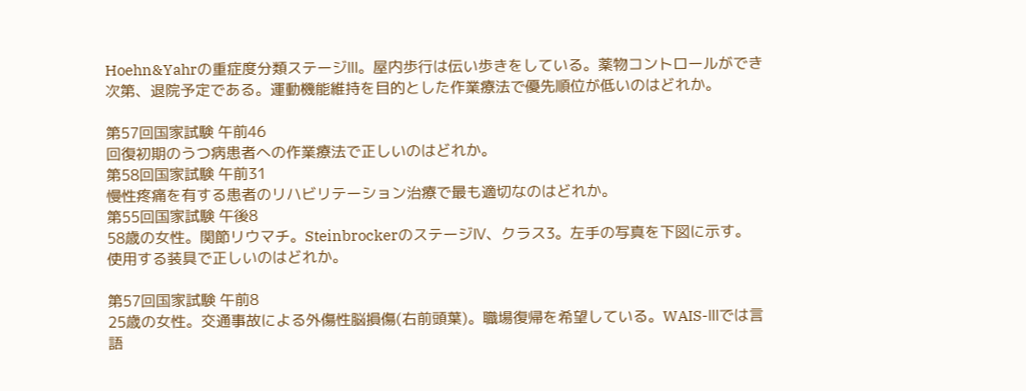Hoehn&Yahrの重症度分類ステージⅢ。屋内歩行は伝い歩きをしている。薬物コントロールができ次第、退院予定である。運動機能維持を目的とした作業療法で優先順位が低いのはどれか。

第57回国家試験 午前46
回復初期のうつ病患者への作業療法で正しいのはどれか。
第58回国家試験 午前31
慢性疼痛を有する患者のリハビリテーション治療で最も適切なのはどれか。
第55回国家試験 午後8
58歳の女性。関節リウマチ。SteinbrockerのステージⅣ、クラス3。左手の写真を下図に示す。
使用する装具で正しいのはどれか。

第57回国家試験 午前8
25歳の女性。交通事故による外傷性脳損傷(右前頭葉)。職場復帰を希望している。WAIS-Ⅲでは言語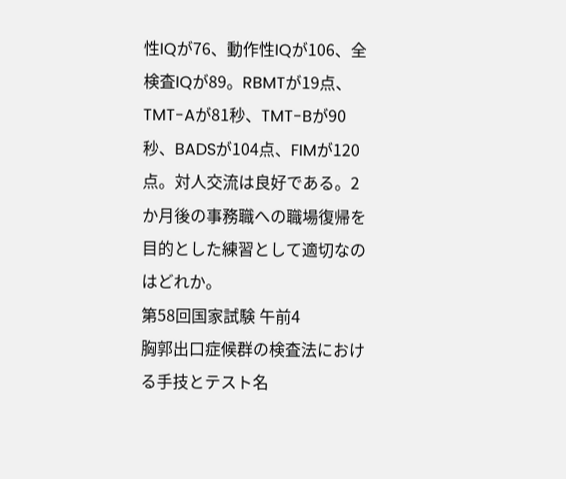性IQが76、動作性IQが106、全検査IQが89。RBMTが19点、TMT-Aが81秒、TMT-Bが90秒、BADSが104点、FIMが120点。対人交流は良好である。2か月後の事務職への職場復帰を目的とした練習として適切なのはどれか。
第58回国家試験 午前4
胸郭出口症候群の検査法における手技とテスト名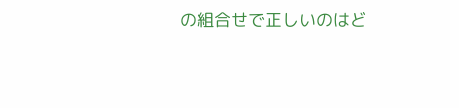の組合せで正しいのはど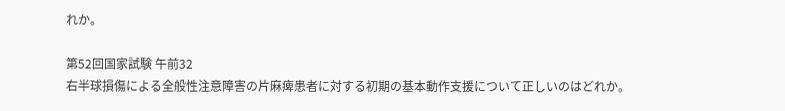れか。

第52回国家試験 午前32
右半球損傷による全般性注意障害の片麻痺患者に対する初期の基本動作支援について正しいのはどれか。